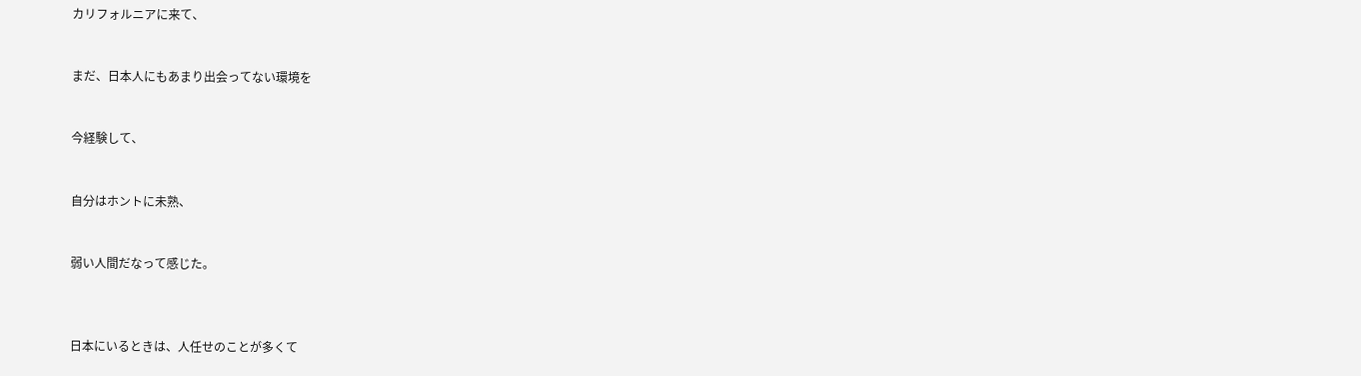カリフォルニアに来て、


まだ、日本人にもあまり出会ってない環境を


今経験して、


自分はホントに未熟、


弱い人間だなって感じた。



日本にいるときは、人任せのことが多くて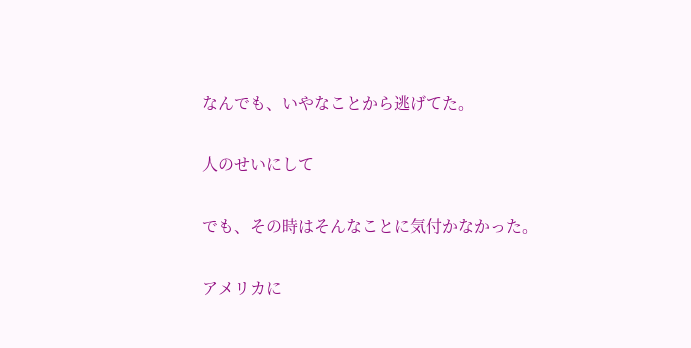なんでも、いやなことから逃げてた。


人のせいにして


でも、その時はそんなことに気付かなかった。


アメリカに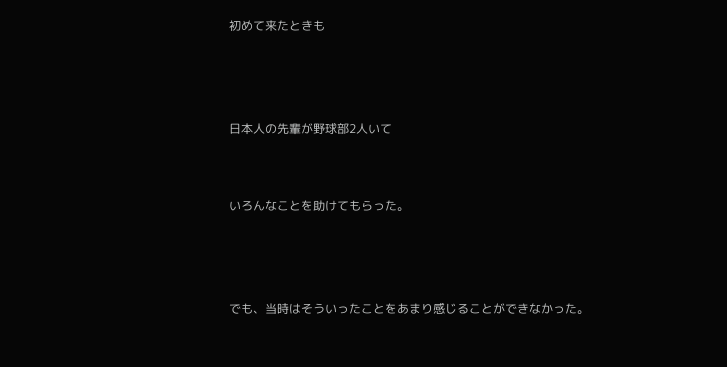初めて来たときも



日本人の先輩が野球部2人いて


いろんなことを助けてもらった。



でも、当時はそういったことをあまり感じることができなかった。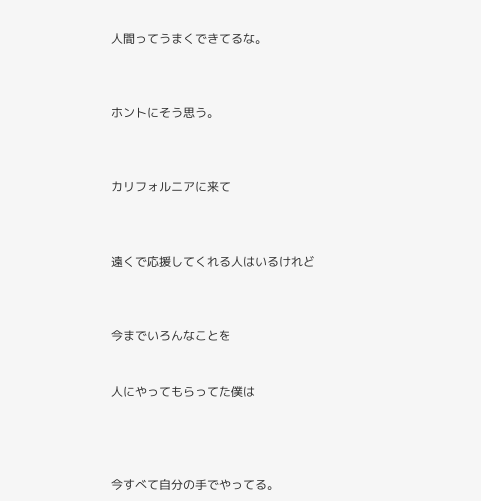人間ってうまくできてるな。



ホントにそう思う。



カリフォルニアに来て



遠くで応援してくれる人はいるけれど



今までいろんなことを


人にやってもらってた僕は




今すべて自分の手でやってる。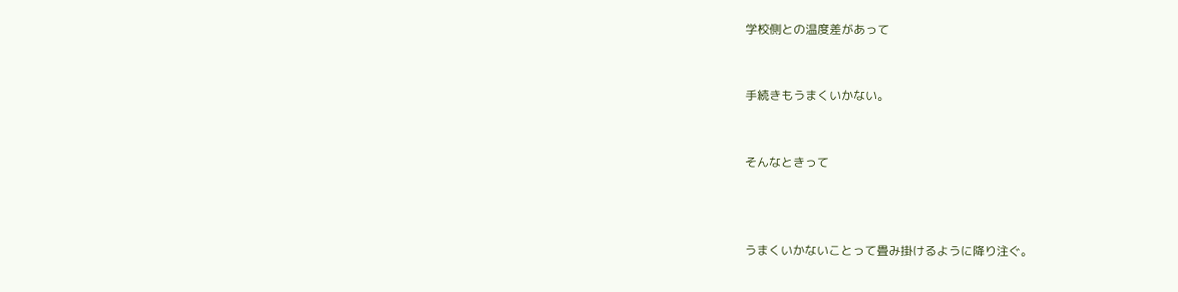学校側との温度差があって


手続きもうまくいかない。


そんなときって



うまくいかないことって畳み掛けるように降り注ぐ。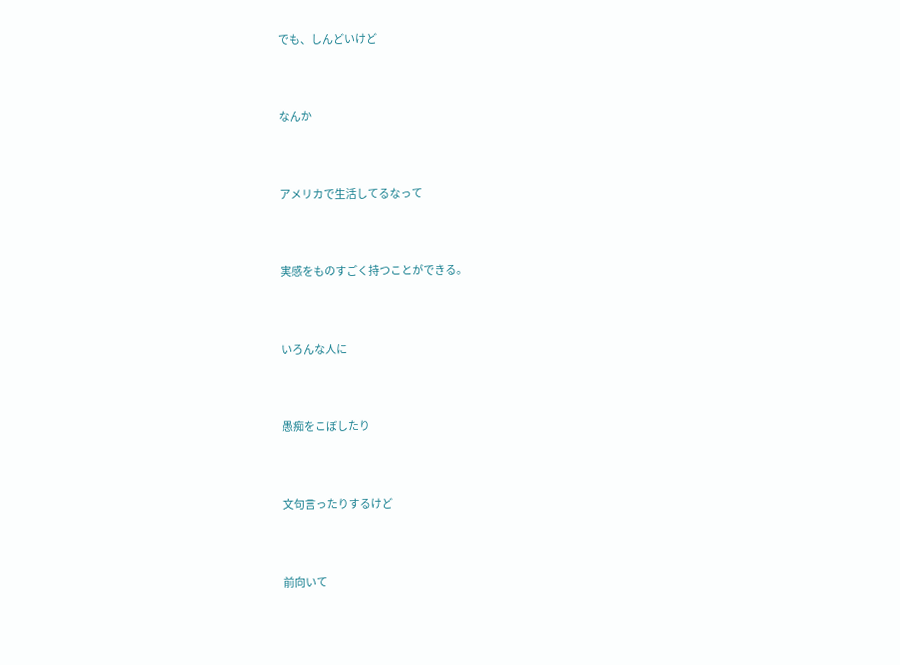でも、しんどいけど



なんか



アメリカで生活してるなって



実感をものすごく持つことができる。



いろんな人に



愚痴をこぼしたり



文句言ったりするけど



前向いて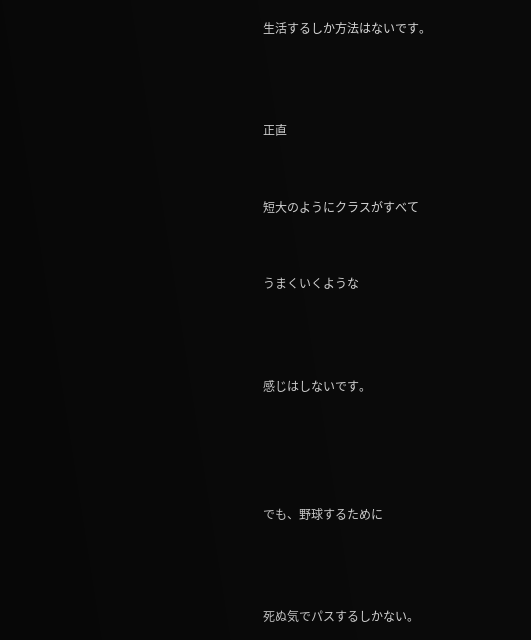生活するしか方法はないです。



正直


短大のようにクラスがすべて


うまくいくような



感じはしないです。




でも、野球するために



死ぬ気でパスするしかない。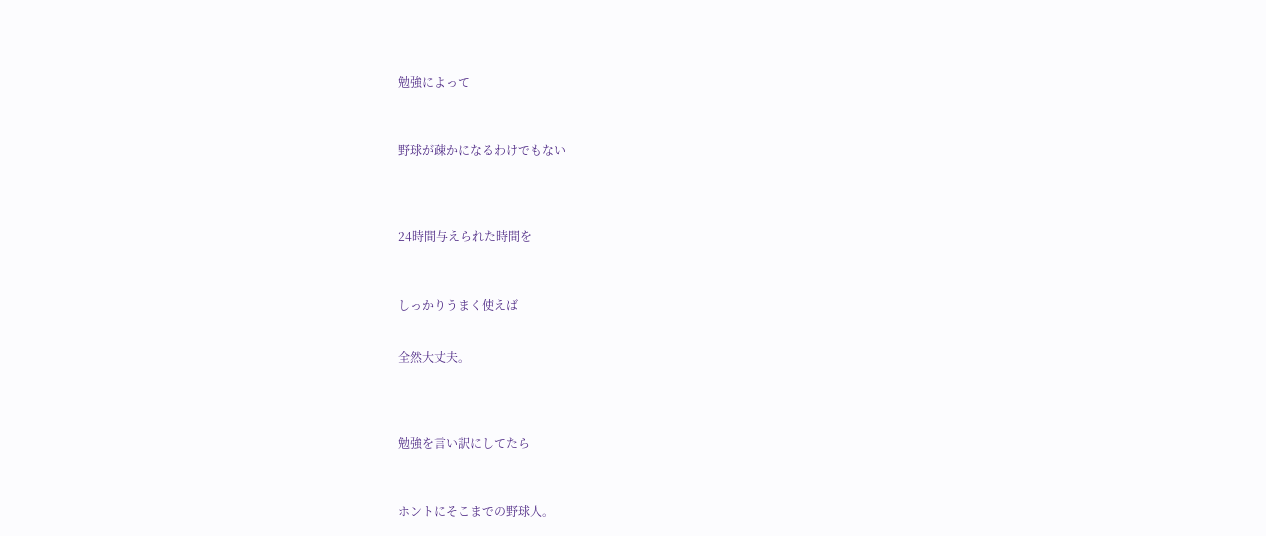勉強によって



野球が疎かになるわけでもない




24時間与えられた時間を



しっかりうまく使えば


全然大丈夫。




勉強を言い訳にしてたら



ホントにそこまでの野球人。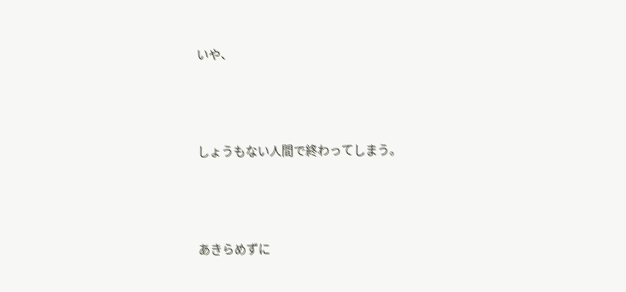いや、



しょうもない人間で終わってしまう。



あきらめずに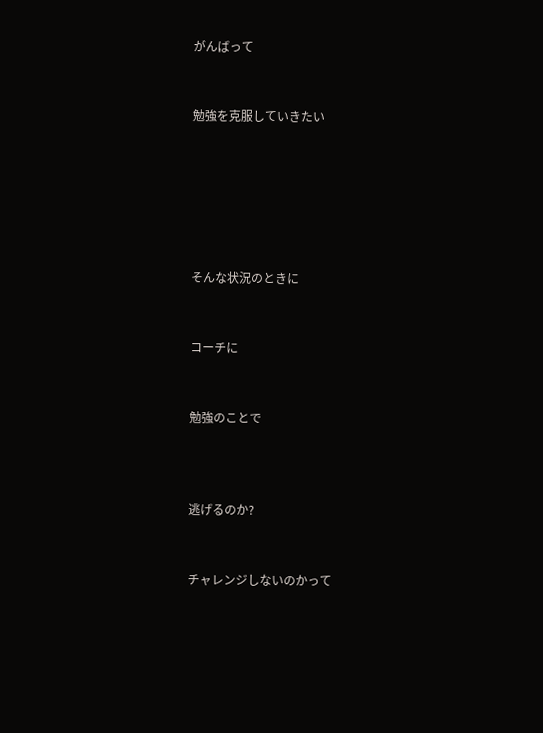がんばって


勉強を克服していきたい






そんな状況のときに


コーチに


勉強のことで



逃げるのか?


チャレンジしないのかって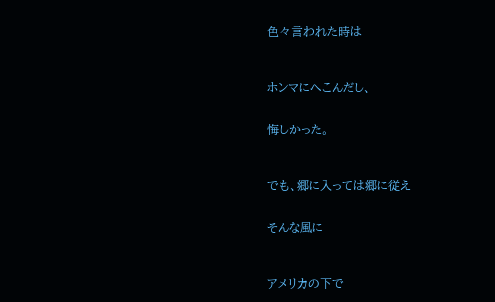色々言われた時は



ホンマにへこんだし、


悔しかった。



でも、郷に入っては郷に従え


そんな風に



アメリカの下で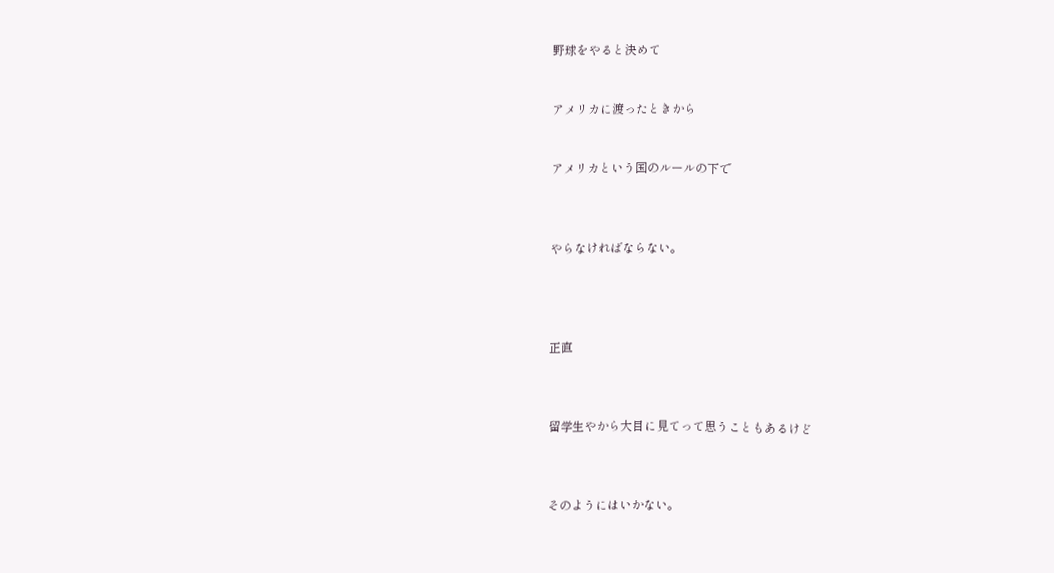野球をやると決めて


アメリカに渡ったときから


アメリカという国のルールの下で



やらなければならない。




正直



留学生やから大目に見てって思うこともあるけど



そのようにはいかない。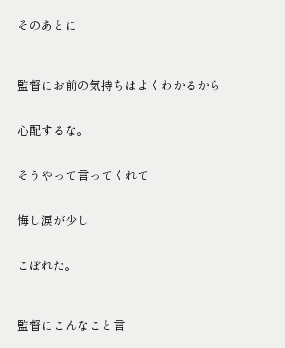そのあとに



監督にお前の気持ちはよくわかるから


心配するな。


そうやって言ってくれて


悔し涙が少し


こぼれた。



監督にこんなこと言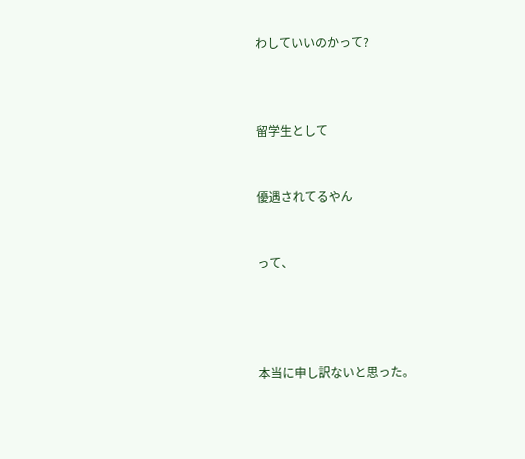わしていいのかって?



留学生として


優遇されてるやん


って、




本当に申し訳ないと思った。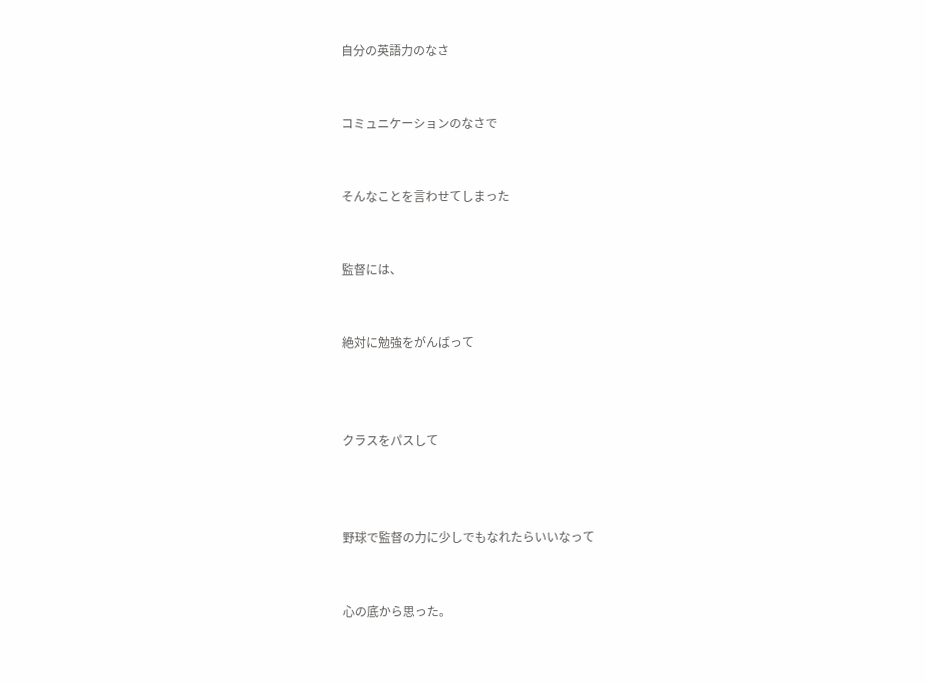自分の英語力のなさ


コミュニケーションのなさで


そんなことを言わせてしまった


監督には、


絶対に勉強をがんばって



クラスをパスして



野球で監督の力に少しでもなれたらいいなって


心の底から思った。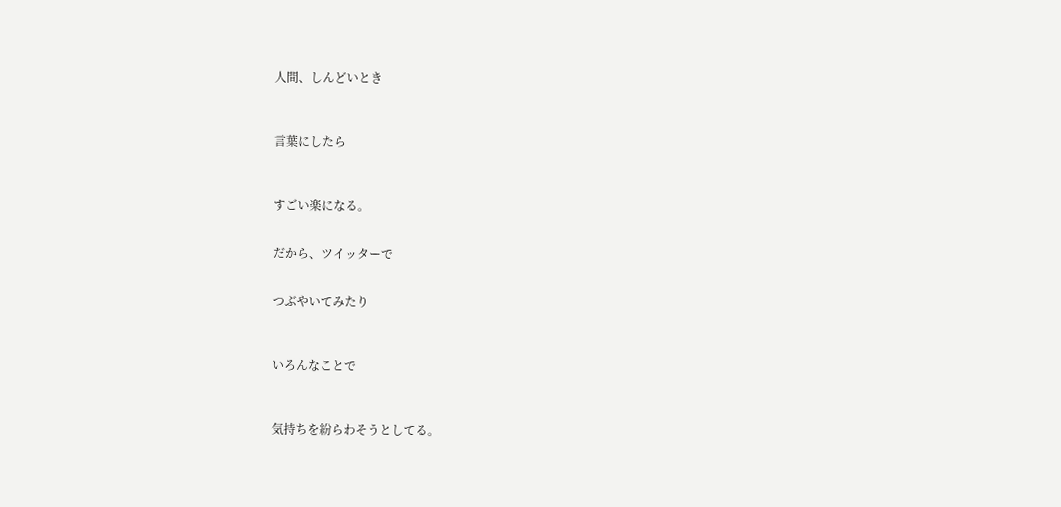人間、しんどいとき



言葉にしたら



すごい楽になる。


だから、ツイッターで


つぶやいてみたり



いろんなことで



気持ちを紛らわそうとしてる。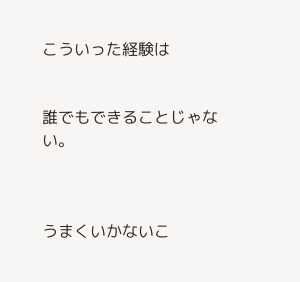こういった経験は


誰でもできることじゃない。



うまくいかないこ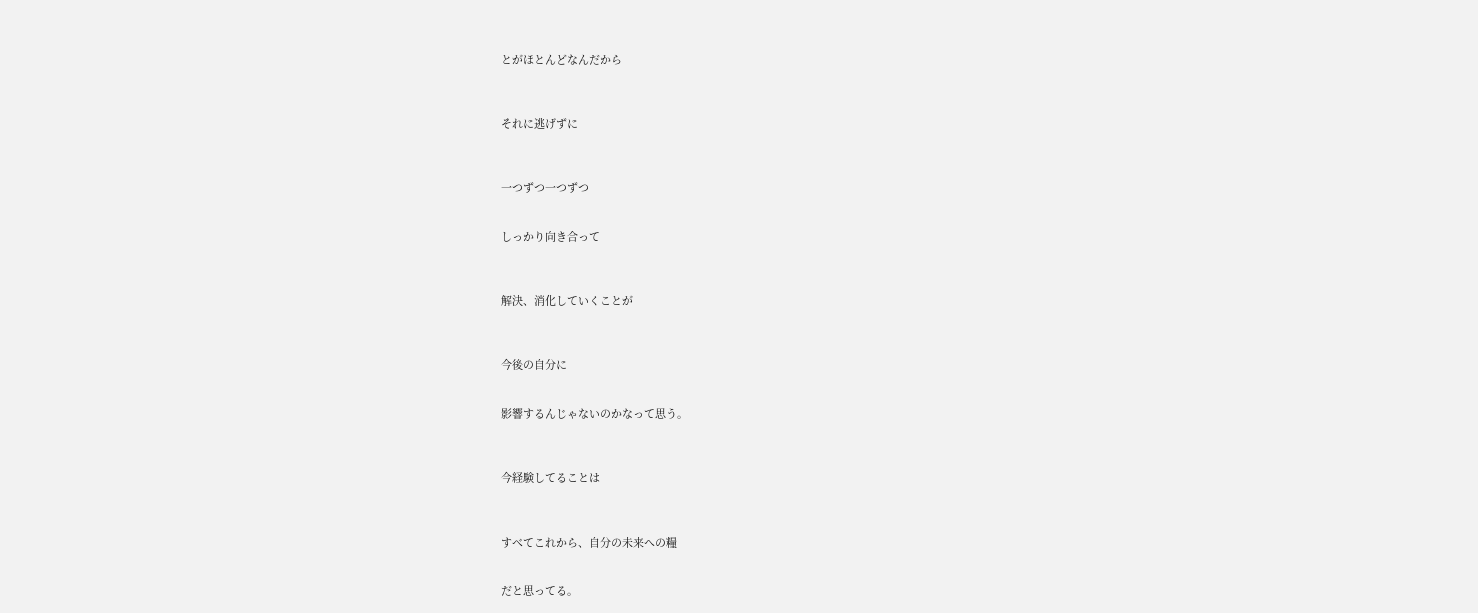とがほとんどなんだから



それに逃げずに



一つずつ一つずつ


しっかり向き合って



解決、消化していくことが



今後の自分に


影響するんじゃないのかなって思う。



今経験してることは



すべてこれから、自分の未来への糧


だと思ってる。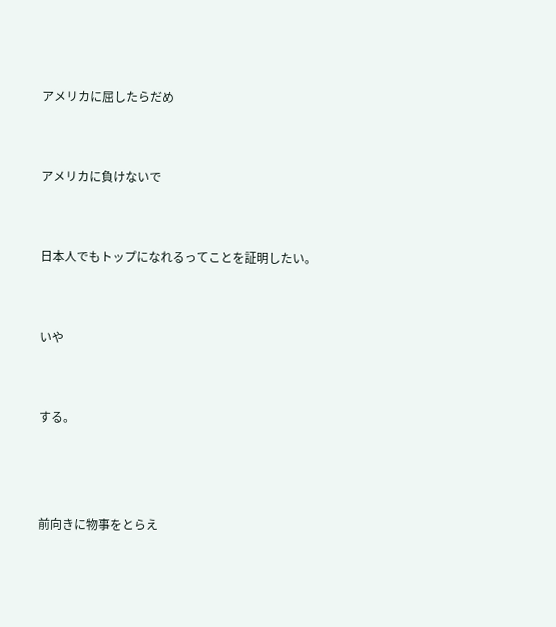アメリカに屈したらだめ


アメリカに負けないで


日本人でもトップになれるってことを証明したい。


いや


する。



前向きに物事をとらえ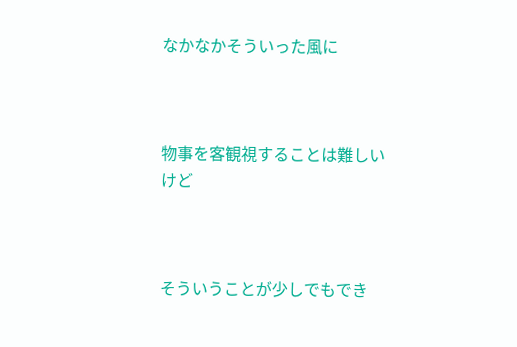なかなかそういった風に



物事を客観視することは難しいけど



そういうことが少しでもでき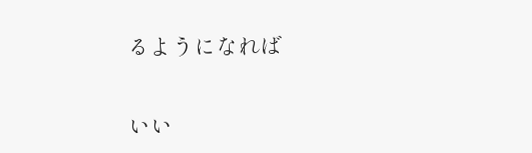るようになれば


いい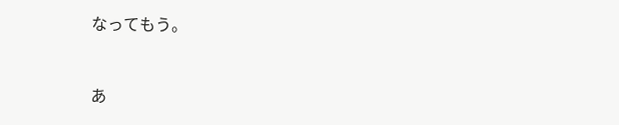なってもう。



あ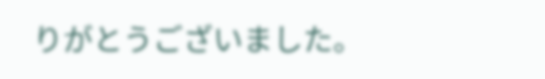りがとうございました。